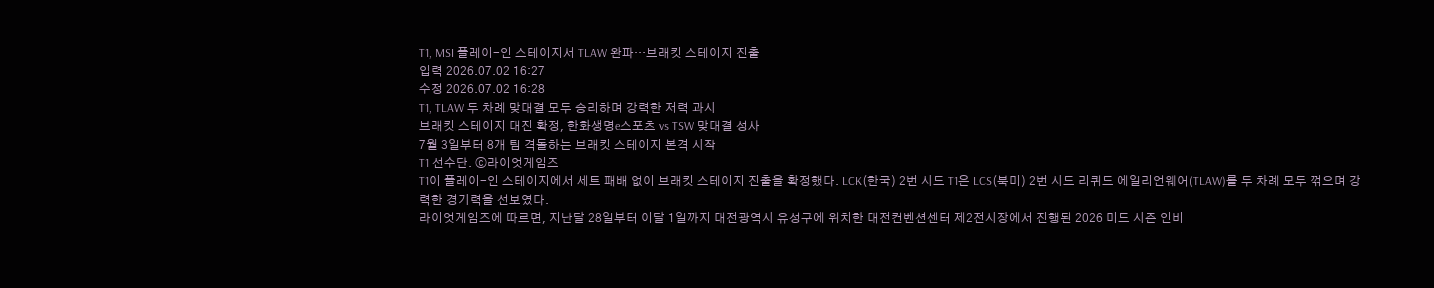T1, MSI 플레이-인 스테이지서 TLAW 완파…브래킷 스테이지 진출
입력 2026.07.02 16:27
수정 2026.07.02 16:28
T1, TLAW 두 차례 맞대결 모두 승리하며 강력한 저력 과시
브래킷 스테이지 대진 확정, 한화생명e스포츠 vs TSW 맞대결 성사
7월 3일부터 8개 팀 격돌하는 브래킷 스테이지 본격 시작
T1 선수단. ⓒ라이엇게임즈
T1이 플레이-인 스테이지에서 세트 패배 없이 브래킷 스테이지 진출을 확정했다. LCK(한국) 2번 시드 T1은 LCS(북미) 2번 시드 리퀴드 에일리언웨어(TLAW)를 두 차례 모두 꺾으며 강력한 경기력을 선보였다.
라이엇게임즈에 따르면, 지난달 28일부터 이달 1일까지 대전광역시 유성구에 위치한 대전컨벤션센터 제2전시장에서 진행된 2026 미드 시즌 인비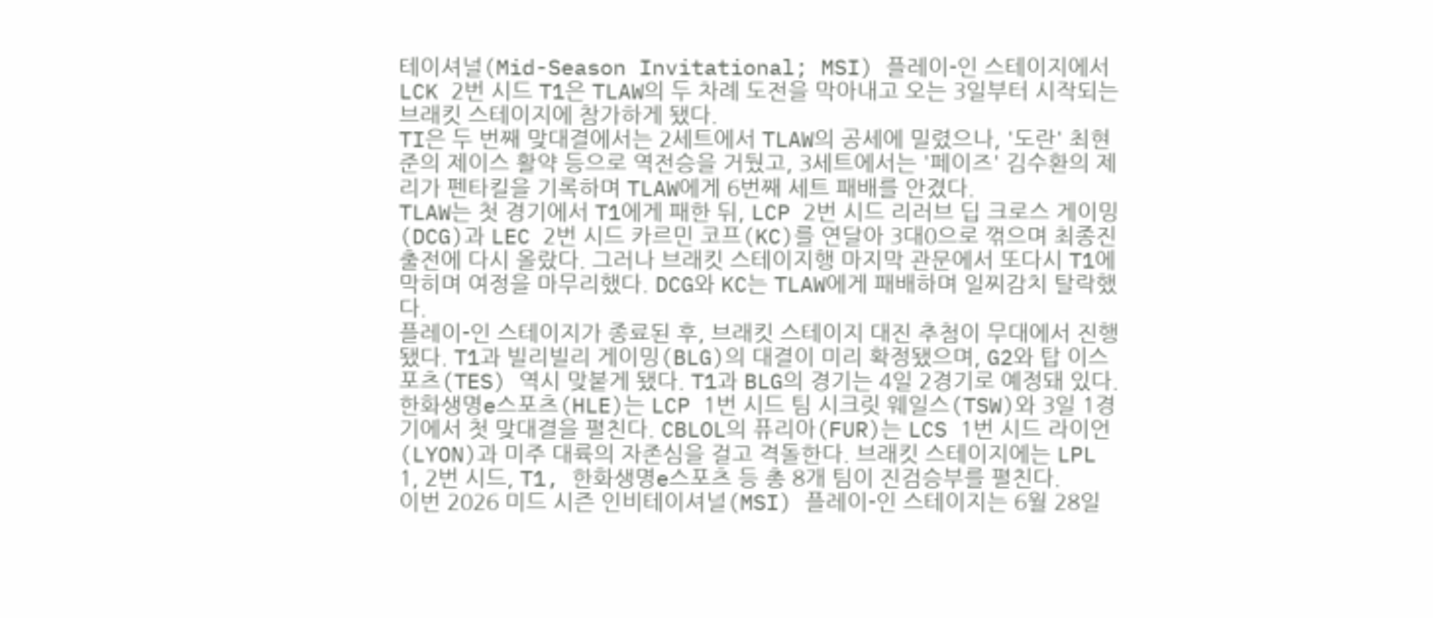테이셔널(Mid-Season Invitational; MSI) 플레이-인 스테이지에서 LCK 2번 시드 T1은 TLAW의 두 차례 도전을 막아내고 오는 3일부터 시작되는 브래킷 스테이지에 참가하게 됐다.
TI은 두 번째 맞대결에서는 2세트에서 TLAW의 공세에 밀렸으나, '도란' 최현준의 제이스 활약 등으로 역전승을 거뒀고, 3세트에서는 '페이즈' 김수환의 제리가 펜타킬을 기록하며 TLAW에게 6번째 세트 패배를 안겼다.
TLAW는 첫 경기에서 T1에게 패한 뒤, LCP 2번 시드 리러브 딥 크로스 게이밍(DCG)과 LEC 2번 시드 카르민 코프(KC)를 연달아 3대0으로 꺾으며 최종진출전에 다시 올랐다. 그러나 브래킷 스테이지행 마지막 관문에서 또다시 T1에 막히며 여정을 마무리했다. DCG와 KC는 TLAW에게 패배하며 일찌감치 탈락했다.
플레이-인 스테이지가 종료된 후, 브래킷 스테이지 대진 추첨이 무대에서 진행됐다. T1과 빌리빌리 게이밍(BLG)의 대결이 미리 확정됐으며, G2와 탑 이스포츠(TES) 역시 맞붙게 됐다. T1과 BLG의 경기는 4일 2경기로 예정돼 있다.
한화생명e스포츠(HLE)는 LCP 1번 시드 팀 시크릿 웨일스(TSW)와 3일 1경기에서 첫 맞대결을 펼친다. CBLOL의 퓨리아(FUR)는 LCS 1번 시드 라이언(LYON)과 미주 대륙의 자존심을 걸고 격돌한다. 브래킷 스테이지에는 LPL 1, 2번 시드, T1, 한화생명e스포츠 등 총 8개 팀이 진검승부를 펼친다.
이번 2026 미드 시즌 인비테이셔널(MSI) 플레이-인 스테이지는 6월 28일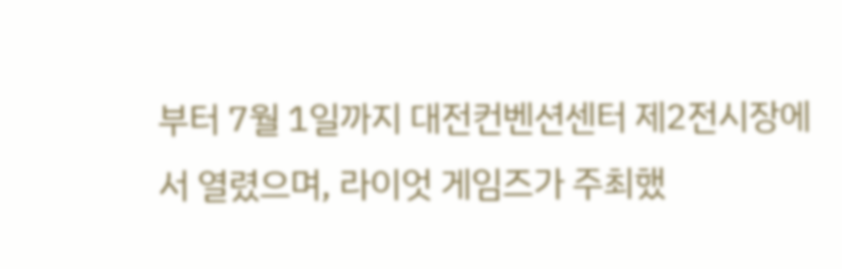부터 7월 1일까지 대전컨벤션센터 제2전시장에서 열렸으며, 라이엇 게임즈가 주최했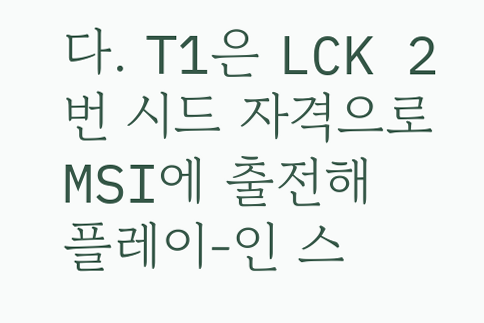다. T1은 LCK 2번 시드 자격으로 MSI에 출전해 플레이-인 스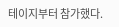테이지부터 참가했다.